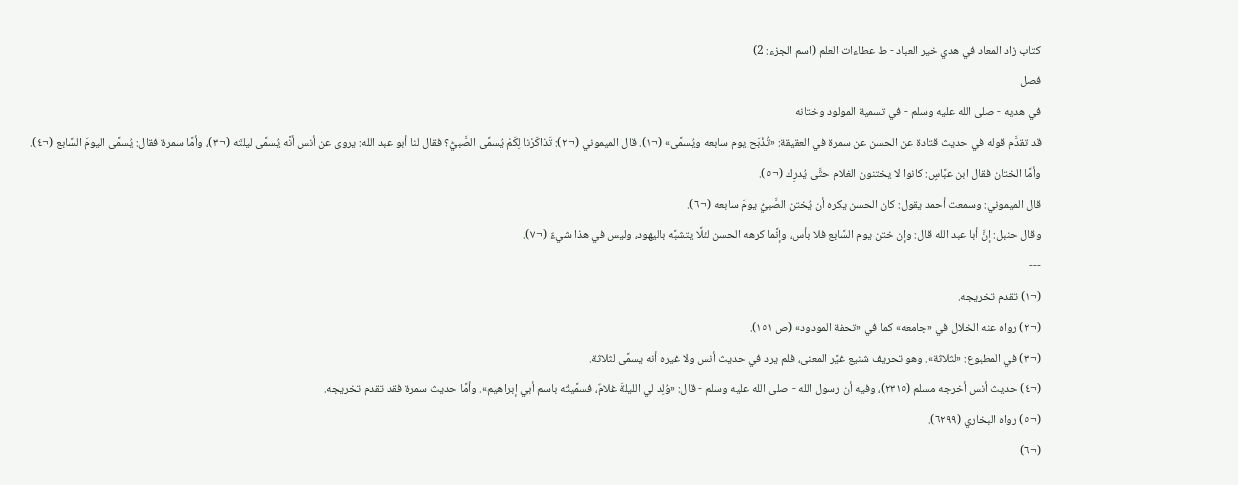كتاب زاد المعاد في هدي خير العباد - ط عطاءات العلم (اسم الجزء: 2)
فصل
في هديه - صلى الله عليه وسلم - في تسمية المولود وختانه
قد تقدَّم قوله في حديث قتادة عن الحسن عن سمرة في العقيقة: «تُذْبَح يوم سابعه ويُسمَّى» (¬١). قال الميموني (¬٢): تَذاكَرْنا لِكَمْ يُسمَّى الصَّبيُّ؟ فقال لنا أبو عبد الله: يروى عن أنس أنَّه يُسمَّى ليلتَه (¬٣)، وأمَّا سمرة فقال: يُسمَّى اليومَ السَّابع (¬٤).
وأمَّا الختان فقال ابن عبَّاسٍ: كانوا لا يختنون الغلام حتَّى يُدرِك (¬٥).
قال الميموني: وسمعت أحمد يقول: كان الحسن يكره أن يُختن الصَّبيُّ يومَ سابعه (¬٦).
وقال حنبل: إنَّ أبا عبد الله قال: وإن ختن يوم السَّابع فلا بأس، وإنَّما كرهه الحسن لئلَّا يتشبَّه باليهود، وليس في هذا شيءٌ (¬٧).
---
(¬١) تقدم تخريجه.
(¬٢) رواه عنه الخلال في «جامعه» كما في «تحفة المودود» (ص ١٥١).
(¬٣) في المطبوع: «لثلاثة». وهو تحريف شنيع غيَّر المعنى، فلم يرد في حديث أنس ولا غيره أنه يسمَّى لثلاثة.
(¬٤) حديث أنس أخرجه مسلم (٢٣١٥)، وفيه أن رسول الله - صلى الله عليه وسلم - قال: «وُلِد لي الليلةَ غلامٌ، فسمَّيتُه باسم أبي إبراهيم». وأمَّا حديث سمرة فقد تقدم تخريجه.
(¬٥) رواه البخاري (٦٢٩٩).
(¬٦)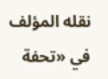نقله المؤلف في «تحفة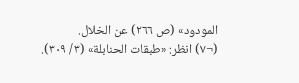المودود» (ص ٢٦٦) عن الخلال.
(¬٧) انظر: «طبقات الحنابلة» (٣/ ٣٠٩).